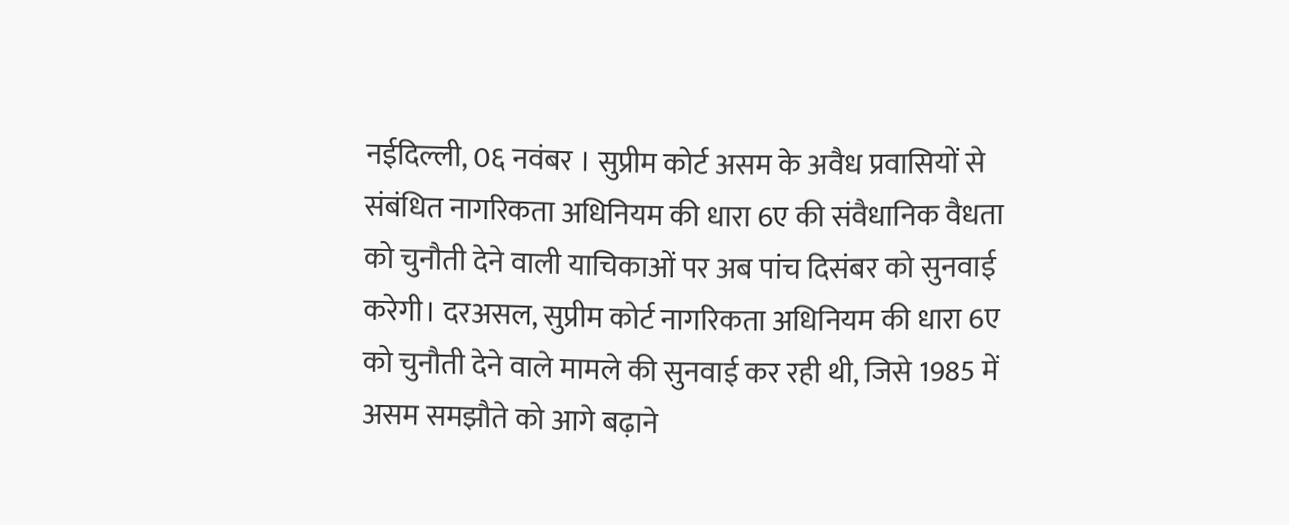नईदिल्ली, 0६ नवंबर । सुप्रीम कोर्ट असम के अवैध प्रवासियों से संबंधित नागरिकता अधिनियम की धारा 6ए की संवैधानिक वैधता को चुनौती देने वाली याचिकाओं पर अब पांच दिसंबर को सुनवाई करेगी। दरअसल, सुप्रीम कोर्ट नागरिकता अधिनियम की धारा 6ए को चुनौती देने वाले मामले की सुनवाई कर रही थी, जिसे 1985 में असम समझौते को आगे बढ़ाने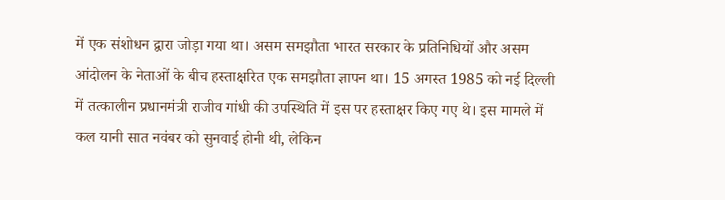में एक संशोधन द्वारा जोड़ा गया था। असम समझौता भारत सरकार के प्रतिनिधियों और असम आंदोलन के नेताओं के बीच हस्ताक्षरित एक समझौता ज्ञापन था। 15 अगस्त 1985 को नई दिल्ली में तत्कालीन प्रधानमंत्री राजीव गांधी की उपस्थिति में इस पर हस्ताक्षर किए गए थे। इस मामले में कल यानी सात नवंबर को सुनवाई होनी थी, लेकिन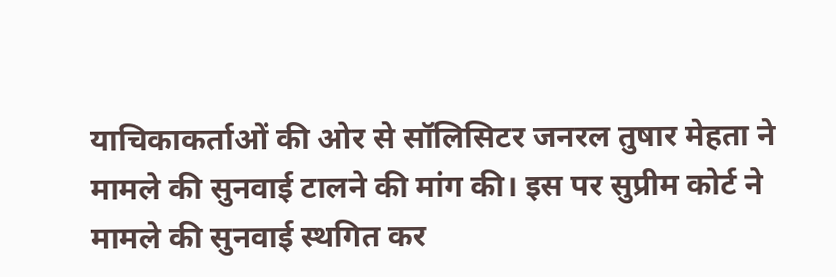याचिकाकर्ताओं की ओर से सॉलिसिटर जनरल तुषार मेहता ने मामले की सुनवाई टालने की मांग की। इस पर सुप्रीम कोर्ट ने मामले की सुनवाई स्थगित कर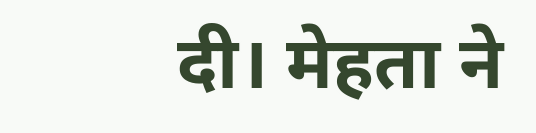दी। मेहता ने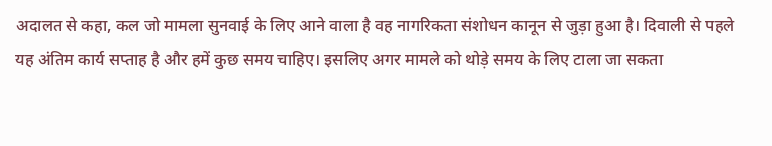अदालत से कहा, कल जो मामला सुनवाई के लिए आने वाला है वह नागरिकता संशोधन कानून से जुड़ा हुआ है। दिवाली से पहले यह अंतिम कार्य सप्ताह है और हमें कुछ समय चाहिए। इसलिए अगर मामले को थोड़े समय के लिए टाला जा सकता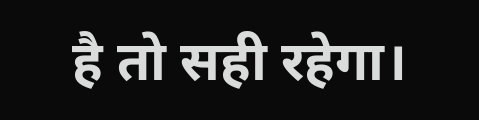है तो सही रहेगा।